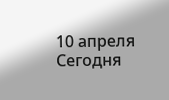10 апреля
Сегодня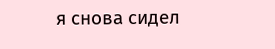я снова сидел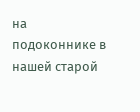на подоконнике в нашей старой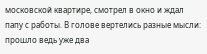московской квартире, смотрел в окно и ждал папу с работы. В голове вертелись разные мысли: прошло ведь уже два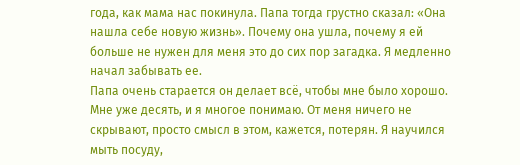года, как мама нас покинула. Папа тогда грустно сказал: «Она нашла себе новую жизнь». Почему она ушла, почему я ей больше не нужен для меня это до сих пор загадка. Я медленно начал забывать ее.
Папа очень старается он делает всё, чтобы мне было хорошо. Мне уже десять, и я многое понимаю. От меня ничего не скрывают, просто смысл в этом, кажется, потерян. Я научился мыть посуду,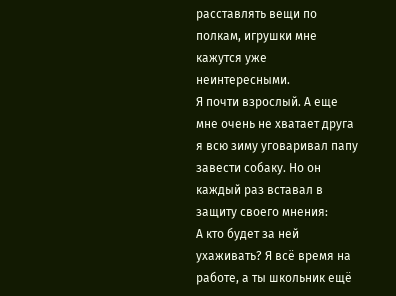расставлять вещи по полкам, игрушки мне кажутся уже неинтересными.
Я почти взрослый. А еще мне очень не хватает друга я всю зиму уговаривал папу завести собаку. Но он каждый раз вставал в защиту своего мнения:
А кто будет за ней ухаживать? Я всё время на работе, а ты школьник ещё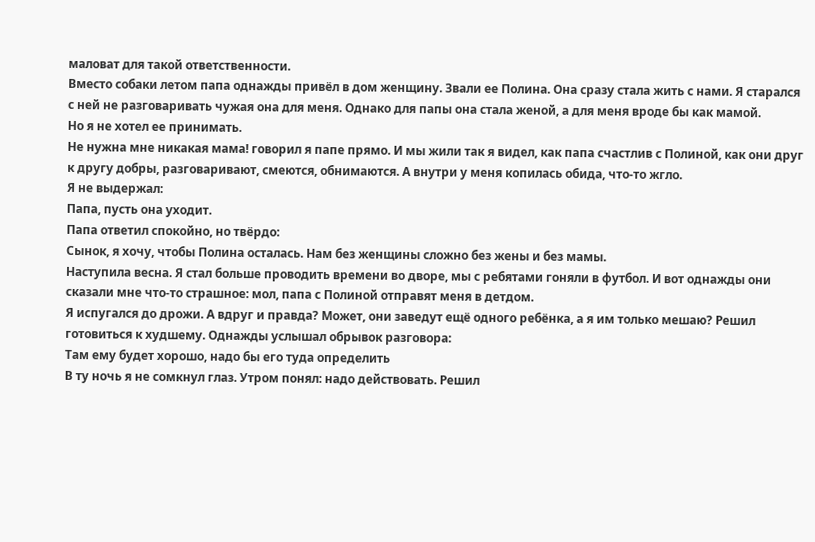маловат для такой ответственности.
Вместо собаки летом папа однажды привёл в дом женщину. Звали ее Полина. Она сразу стала жить с нами. Я старался с ней не разговаривать чужая она для меня. Однако для папы она стала женой, а для меня вроде бы как мамой.
Но я не хотел ее принимать.
Не нужна мне никакая мама! говорил я папе прямо. И мы жили так я видел, как папа счастлив с Полиной, как они друг к другу добры, разговаривают, смеются, обнимаются. А внутри у меня копилась обида, что-то жгло.
Я не выдержал:
Папа, пусть она уходит.
Папа ответил спокойно, но твёрдо:
Сынок, я хочу, чтобы Полина осталась. Нам без женщины сложно без жены и без мамы.
Наступила весна. Я стал больше проводить времени во дворе, мы с ребятами гоняли в футбол. И вот однажды они сказали мне что-то страшное: мол, папа с Полиной отправят меня в детдом.
Я испугался до дрожи. А вдруг и правда? Может, они заведут ещё одного ребёнка, а я им только мешаю? Решил готовиться к худшему. Однажды услышал обрывок разговора:
Там ему будет хорошо, надо бы его туда определить
В ту ночь я не сомкнул глаз. Утром понял: надо действовать. Решил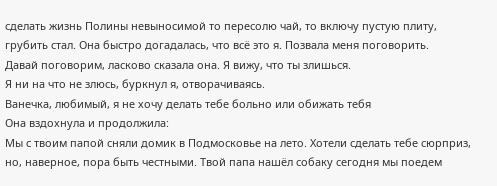сделать жизнь Полины невыносимой то пересолю чай, то включу пустую плиту, грубить стал. Она быстро догадалась, что всё это я. Позвала меня поговорить.
Давай поговорим, ласково сказала она. Я вижу, что ты злишься.
Я ни на что не злюсь, буркнул я, отворачиваясь.
Ванечка, любимый, я не хочу делать тебе больно или обижать тебя
Она вздохнула и продолжила:
Мы с твоим папой сняли домик в Подмосковье на лето. Хотели сделать тебе сюрприз, но, наверное, пора быть честными. Твой папа нашёл собаку сегодня мы поедем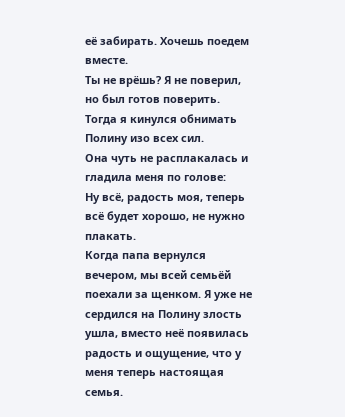её забирать. Хочешь поедем вместе.
Ты не врёшь? Я не поверил, но был готов поверить.
Тогда я кинулся обнимать Полину изо всех сил.
Она чуть не расплакалась и гладила меня по голове:
Ну всё, радость моя, теперь всё будет хорошо, не нужно плакать.
Когда папа вернулся вечером, мы всей семьёй поехали за щенком. Я уже не сердился на Полину злость ушла, вместо неё появилась радость и ощущение, что у меня теперь настоящая семья.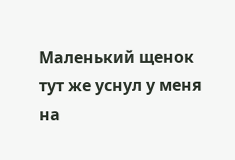Маленький щенок тут же уснул у меня на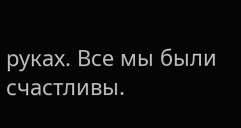руках. Все мы были счастливы.